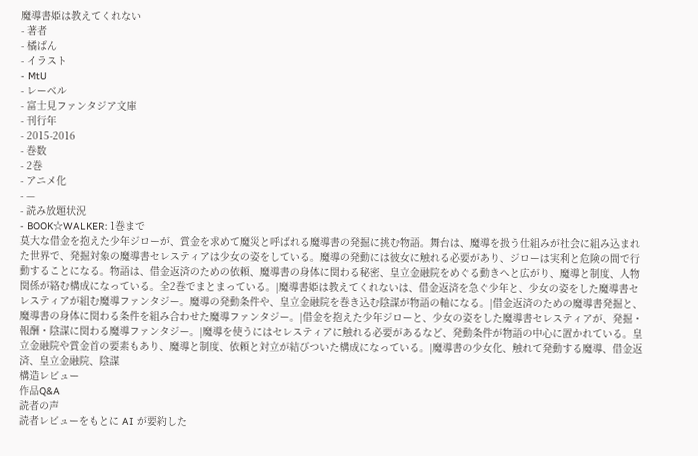魔導書姫は教えてくれない
- 著者
- 橘ぱん
- イラスト
- MtU
- レーベル
- 富士見ファンタジア文庫
- 刊行年
- 2015-2016
- 巻数
- 2巻
- アニメ化
- —
- 読み放題状況
- BOOK☆WALKER: 1巻まで
莫大な借金を抱えた少年ジローが、賞金を求めて魔災と呼ばれる魔導書の発掘に挑む物語。舞台は、魔導を扱う仕組みが社会に組み込まれた世界で、発掘対象の魔導書セレスティアは少女の姿をしている。魔導の発動には彼女に触れる必要があり、ジローは実利と危険の間で行動することになる。物語は、借金返済のための依頼、魔導書の身体に関わる秘密、皇立金融院をめぐる動きへと広がり、魔導と制度、人物関係が絡む構成になっている。全2巻でまとまっている。|魔導書姫は教えてくれないは、借金返済を急ぐ少年と、少女の姿をした魔導書セレスティアが組む魔導ファンタジー。魔導の発動条件や、皇立金融院を巻き込む陰謀が物語の軸になる。|借金返済のための魔導書発掘と、魔導書の身体に関わる条件を組み合わせた魔導ファンタジー。|借金を抱えた少年ジローと、少女の姿をした魔導書セレスティアが、発掘・報酬・陰謀に関わる魔導ファンタジー。|魔導を使うにはセレスティアに触れる必要があるなど、発動条件が物語の中心に置かれている。皇立金融院や賞金首の要素もあり、魔導と制度、依頼と対立が結びついた構成になっている。|魔導書の少女化、触れて発動する魔導、借金返済、皇立金融院、陰謀
構造レビュー
作品Q&A
読者の声
読者レビューをもとに AI が要約した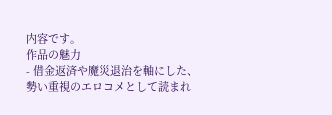内容です。
作品の魅力
- 借金返済や魔災退治を軸にした、勢い重視のエロコメとして読まれ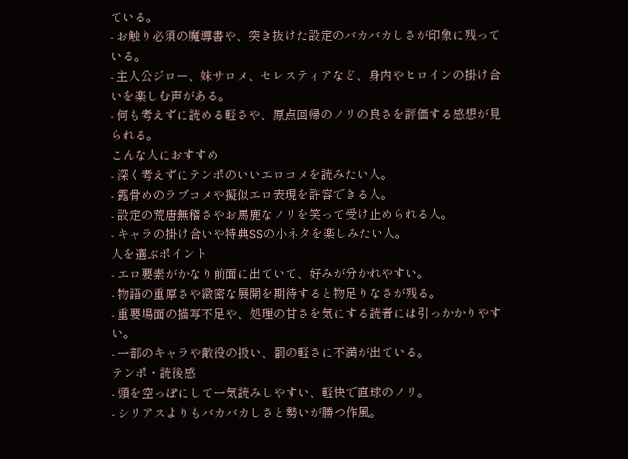ている。
- お触り必須の魔導書や、突き抜けた設定のバカバカしさが印象に残っている。
- 主人公ジロー、妹サロメ、セレスティアなど、身内やヒロインの掛け合いを楽しむ声がある。
- 何も考えずに読める軽さや、原点回帰のノリの良さを評価する感想が見られる。
こんな人におすすめ
- 深く考えずにテンポのいいエロコメを読みたい人。
- 露骨めのラブコメや擬似エロ表現を許容できる人。
- 設定の荒唐無稽さやお馬鹿なノリを笑って受け止められる人。
- キャラの掛け合いや特典SSの小ネタを楽しみたい人。
人を選ぶポイント
- エロ要素がかなり前面に出ていて、好みが分かれやすい。
- 物語の重厚さや緻密な展開を期待すると物足りなさが残る。
- 重要場面の描写不足や、処理の甘さを気にする読者には引っかかりやすい。
- 一部のキャラや敵役の扱い、罰の軽さに不満が出ている。
テンポ・読後感
- 頭を空っぽにして一気読みしやすい、軽快で直球のノリ。
- シリアスよりもバカバカしさと勢いが勝つ作風。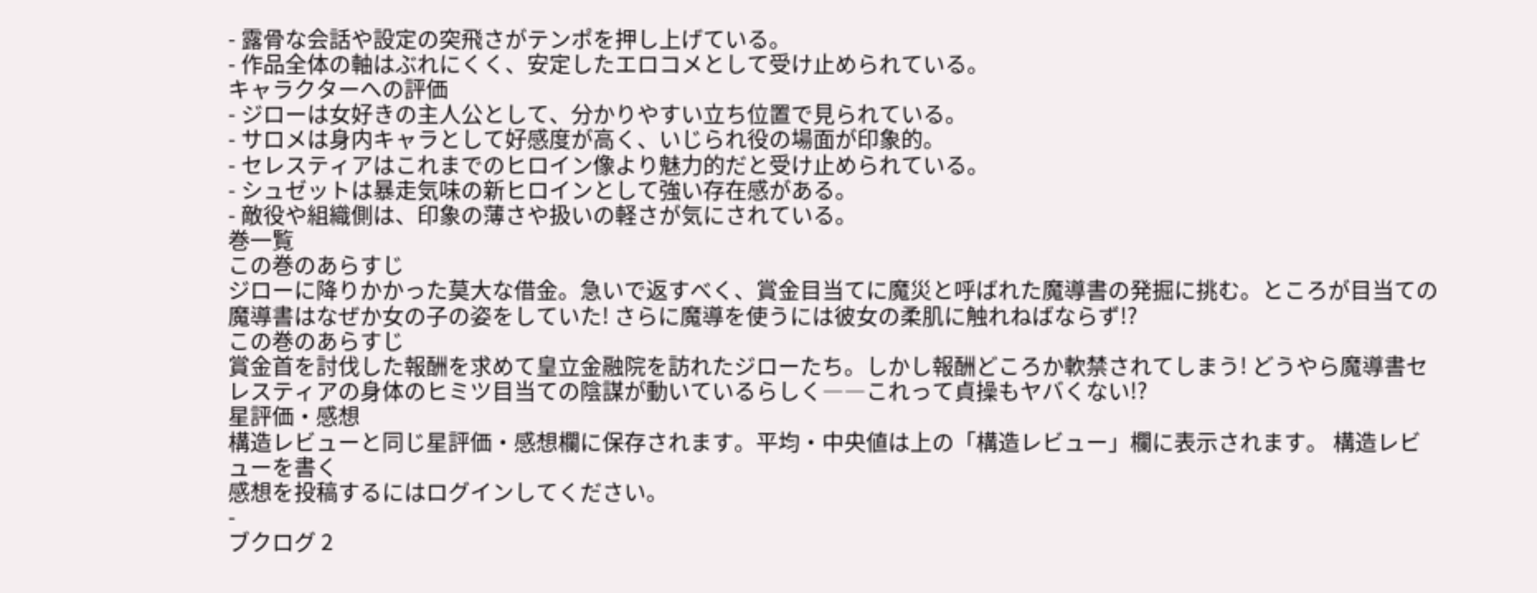- 露骨な会話や設定の突飛さがテンポを押し上げている。
- 作品全体の軸はぶれにくく、安定したエロコメとして受け止められている。
キャラクターへの評価
- ジローは女好きの主人公として、分かりやすい立ち位置で見られている。
- サロメは身内キャラとして好感度が高く、いじられ役の場面が印象的。
- セレスティアはこれまでのヒロイン像より魅力的だと受け止められている。
- シュゼットは暴走気味の新ヒロインとして強い存在感がある。
- 敵役や組織側は、印象の薄さや扱いの軽さが気にされている。
巻一覧
この巻のあらすじ
ジローに降りかかった莫大な借金。急いで返すべく、賞金目当てに魔災と呼ばれた魔導書の発掘に挑む。ところが目当ての魔導書はなぜか女の子の姿をしていた! さらに魔導を使うには彼女の柔肌に触れねばならず!?
この巻のあらすじ
賞金首を討伐した報酬を求めて皇立金融院を訪れたジローたち。しかし報酬どころか軟禁されてしまう! どうやら魔導書セレスティアの身体のヒミツ目当ての陰謀が動いているらしく――これって貞操もヤバくない!?
星評価・感想
構造レビューと同じ星評価・感想欄に保存されます。平均・中央値は上の「構造レビュー」欄に表示されます。 構造レビューを書く
感想を投稿するにはログインしてください。
-
ブクログ 2